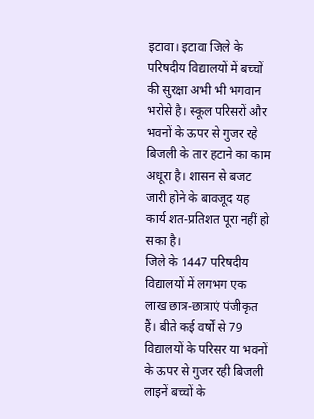इटावा। इटावा जिले के परिषदीय विद्यालयों में बच्चों की सुरक्षा अभी भी भगवान भरोसे है। स्कूल परिसरों और भवनों के ऊपर से गुजर रहे बिजली के तार हटाने का काम अधूरा है। शासन से बजट जारी होने के बावजूद यह कार्य शत-प्रतिशत पूरा नहीं हो सका है।
जिले के 1447 परिषदीय विद्यालयों में लगभग एक लाख छात्र-छात्राएं पंजीकृत हैं। बीते कई वर्षों से 79 विद्यालयों के परिसर या भवनों के ऊपर से गुजर रही बिजली लाइनें बच्चों के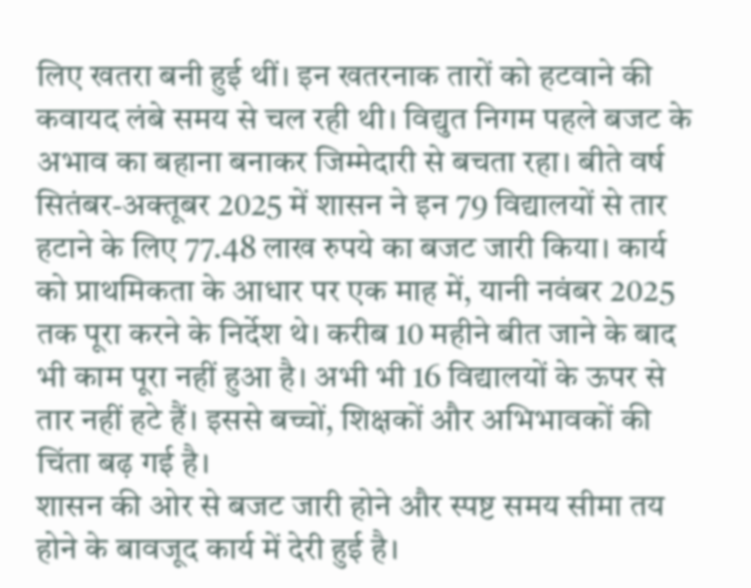लिए खतरा बनी हुई थीं। इन खतरनाक तारों को हटवाने की कवायद लंबे समय से चल रही थी। विद्युत निगम पहले बजट के अभाव का बहाना बनाकर जिम्मेदारी से बचता रहा। बीते वर्ष सितंबर-अक्तूबर 2025 में शासन ने इन 79 विद्यालयों से तार हटाने के लिए 77.48 लाख रुपये का बजट जारी किया। कार्य को प्राथमिकता के आधार पर एक माह में, यानी नवंबर 2025 तक पूरा करने के निर्देश थे। करीब 10 महीने बीत जाने के बाद भी काम पूरा नहीं हुआ है। अभी भी 16 विद्यालयों के ऊपर से तार नहीं हटे हैं। इससे बच्चों, शिक्षकों और अभिभावकों की चिंता बढ़ गई है।
शासन की ओर से बजट जारी होने और स्पष्ट समय सीमा तय होने के बावजूद कार्य में देरी हुई है।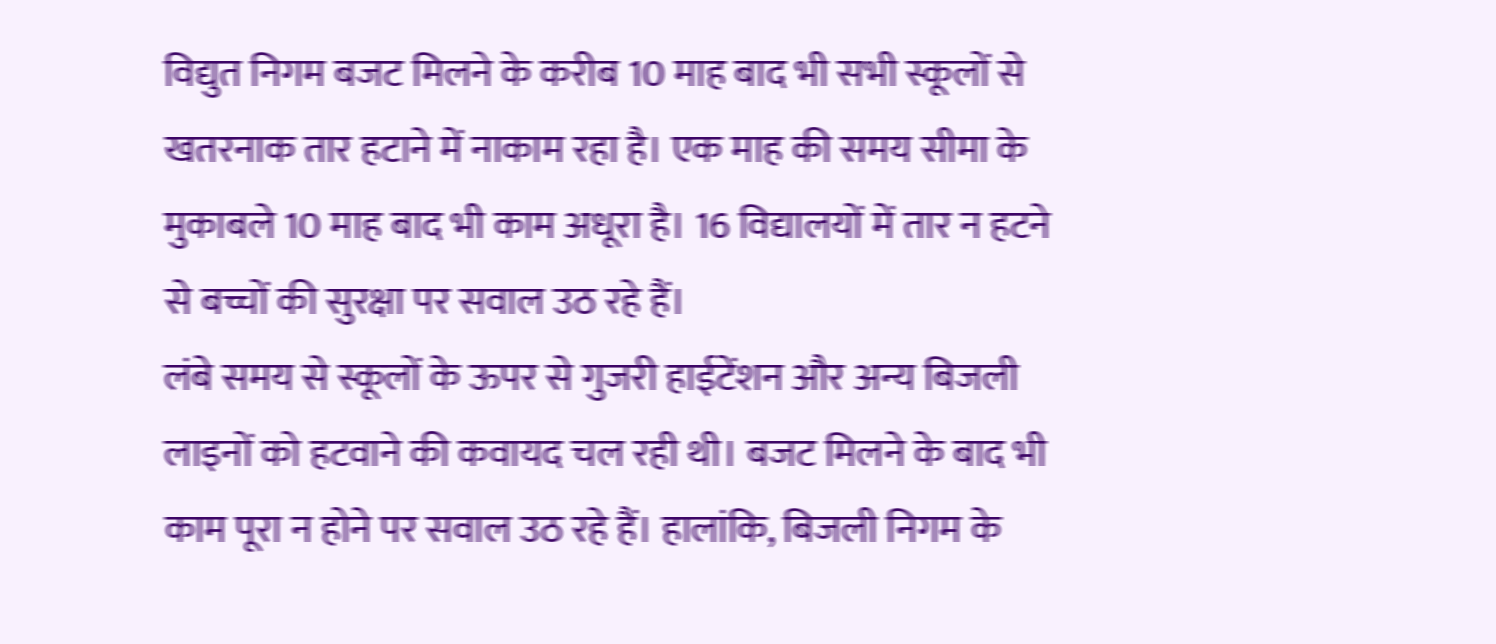विद्युत निगम बजट मिलने के करीब 10 माह बाद भी सभी स्कूलों से खतरनाक तार हटाने में नाकाम रहा है। एक माह की समय सीमा के मुकाबले 10 माह बाद भी काम अधूरा है। 16 विद्यालयों में तार न हटने से बच्चों की सुरक्षा पर सवाल उठ रहे हैं।
लंबे समय से स्कूलों के ऊपर से गुजरी हाईटेंशन और अन्य बिजली लाइनों को हटवाने की कवायद चल रही थी। बजट मिलने के बाद भी काम पूरा न होने पर सवाल उठ रहे हैं। हालांकि, बिजली निगम के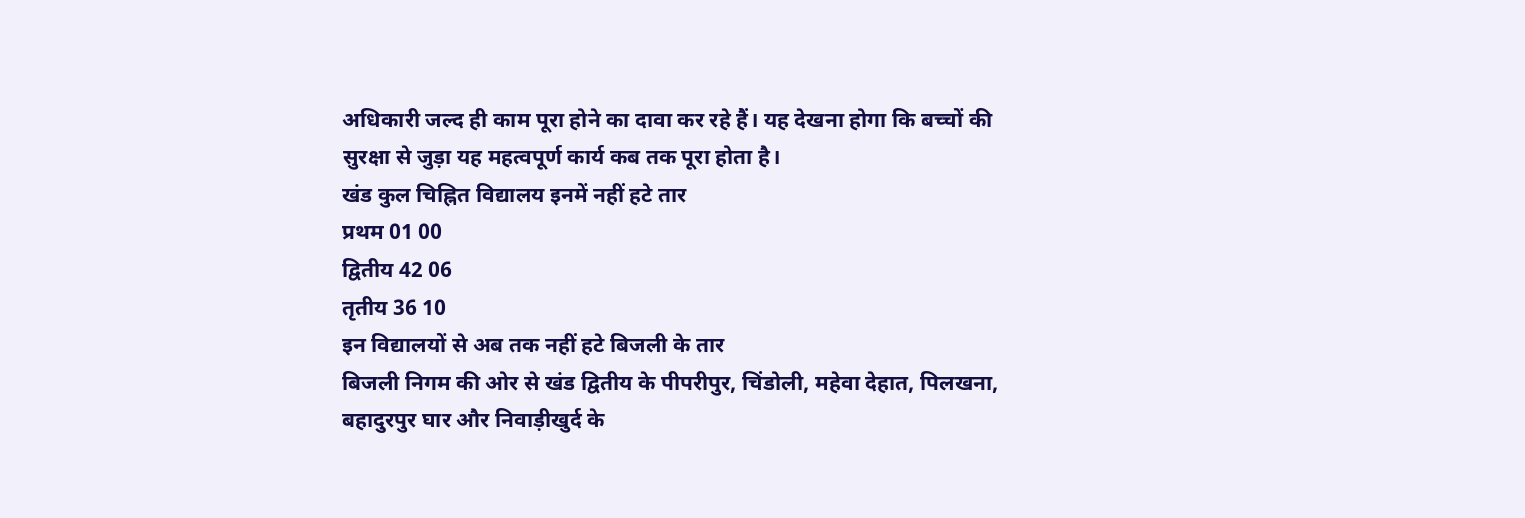अधिकारी जल्द ही काम पूरा होने का दावा कर रहे हैं। यह देखना होगा कि बच्चों की सुरक्षा से जुड़ा यह महत्वपूर्ण कार्य कब तक पूरा होता है।
खंड कुल चिह्नित विद्यालय इनमें नहीं हटे तार
प्रथम 01 00
द्वितीय 42 06
तृतीय 36 10
इन विद्यालयों से अब तक नहीं हटे बिजली के तार
बिजली निगम की ओर से खंड द्वितीय के पीपरीपुर, चिंडोली, महेवा देहात, पिलखना, बहादुरपुर घार और निवाड़ीखुर्द के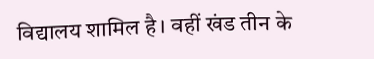विद्यालय शामिल है। वहीं खंड तीन के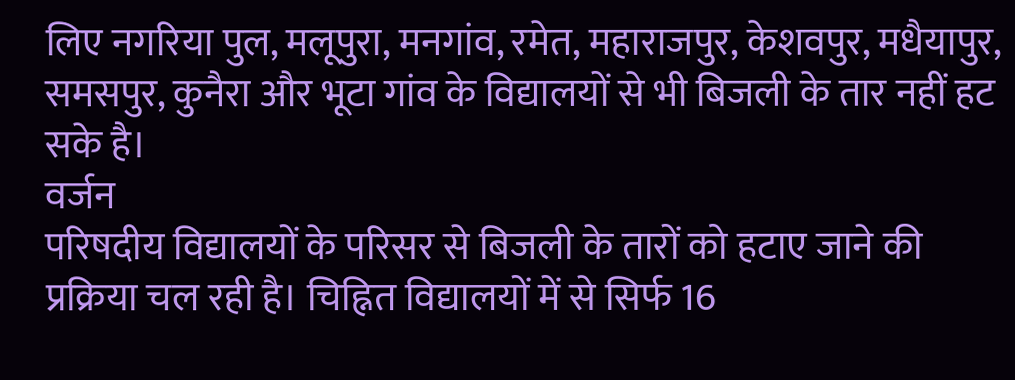लिए नगरिया पुल, मलूपुरा, मनगांव, रमेत, महाराजपुर, केशवपुर, मधैयापुर, समसपुर, कुनैरा और भूटा गांव के विद्यालयों से भी बिजली के तार नहीं हट सके है।
वर्जन
परिषदीय विद्यालयों के परिसर से बिजली के तारों को हटाए जाने की प्रक्रिया चल रही है। चिह्नित विद्यालयों में से सिर्फ 16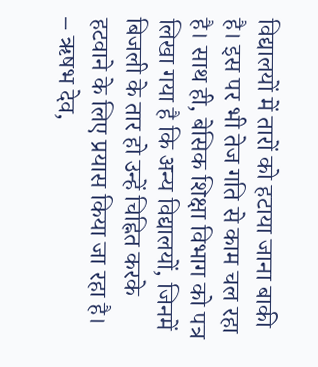विद्यालयों में तारों को हटाया जाना बाकी है। इस पर भी तेज गति से काम चल रहा है। साथ ही, बेसिक शिक्षा विभाग को पत्र लिखा गया है कि अन्य विद्यालयों, जिनमें बिजली के तार हो उन्हें चिह्नित करके हटवाने के लिए प्रयास किया जा रहा है।
– ऋषभ देव,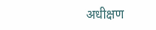अधीक्षण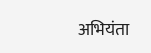अभियंता